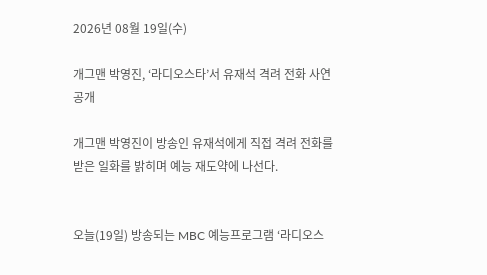2026년 08월 19일(수)

개그맨 박영진, ‘라디오스타’서 유재석 격려 전화 사연 공개

개그맨 박영진이 방송인 유재석에게 직접 격려 전화를 받은 일화를 밝히며 예능 재도약에 나선다.


오늘(19일) 방송되는 MBC 예능프로그램 ‘라디오스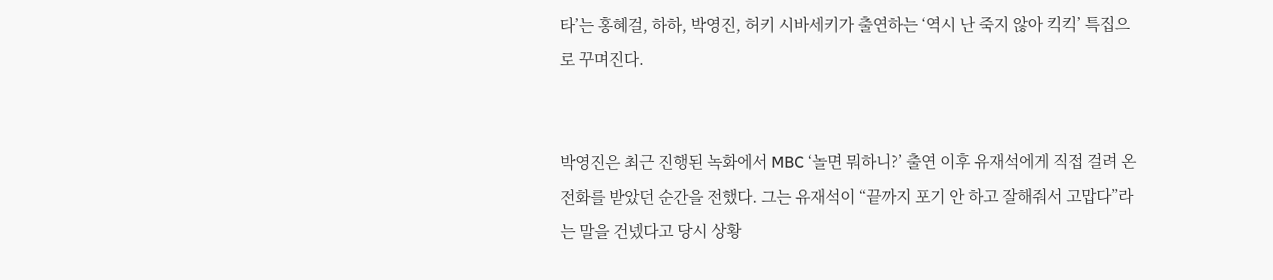타’는 홍혜걸, 하하, 박영진, 허키 시바세키가 출연하는 ‘역시 난 죽지 않아 킥킥’ 특집으로 꾸며진다.


박영진은 최근 진행된 녹화에서 MBC ‘놀면 뭐하니?’ 출연 이후 유재석에게 직접 걸려 온 전화를 받았던 순간을 전했다. 그는 유재석이 “끝까지 포기 안 하고 잘해줘서 고맙다”라는 말을 건넸다고 당시 상황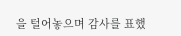을 털어놓으며 감사를 표했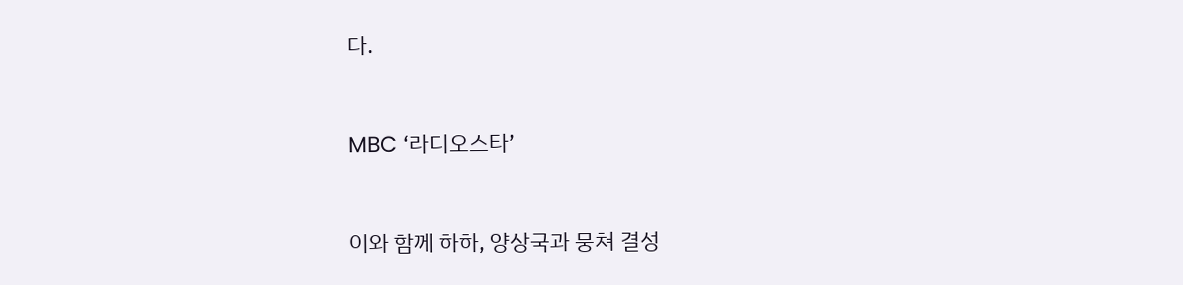다.


MBC ‘라디오스타’


이와 함께 하하, 양상국과 뭉쳐 결성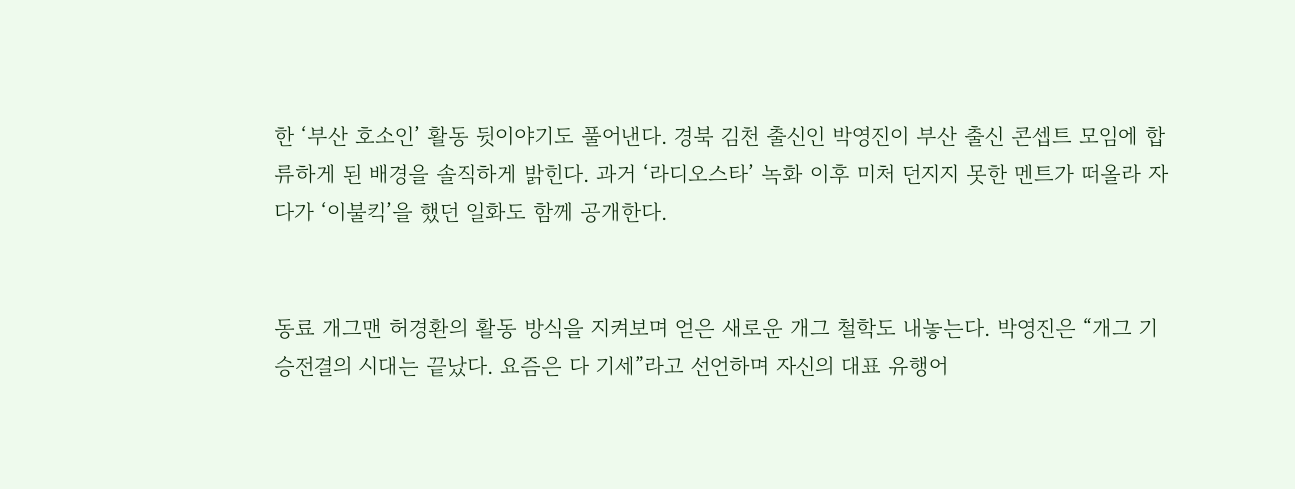한 ‘부산 호소인’ 활동 뒷이야기도 풀어낸다. 경북 김천 출신인 박영진이 부산 출신 콘셉트 모임에 합류하게 된 배경을 솔직하게 밝힌다. 과거 ‘라디오스타’ 녹화 이후 미처 던지지 못한 멘트가 떠올라 자다가 ‘이불킥’을 했던 일화도 함께 공개한다.


동료 개그맨 허경환의 활동 방식을 지켜보며 얻은 새로운 개그 철학도 내놓는다. 박영진은 “개그 기승전결의 시대는 끝났다. 요즘은 다 기세”라고 선언하며 자신의 대표 유행어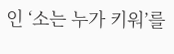인 ‘소는 누가 키워’를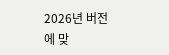2026년 버전에 맞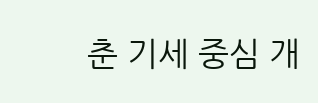춘 기세 중심 개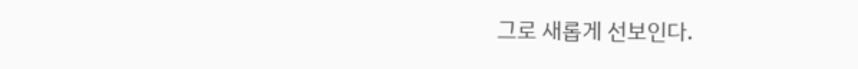그로 새롭게 선보인다.